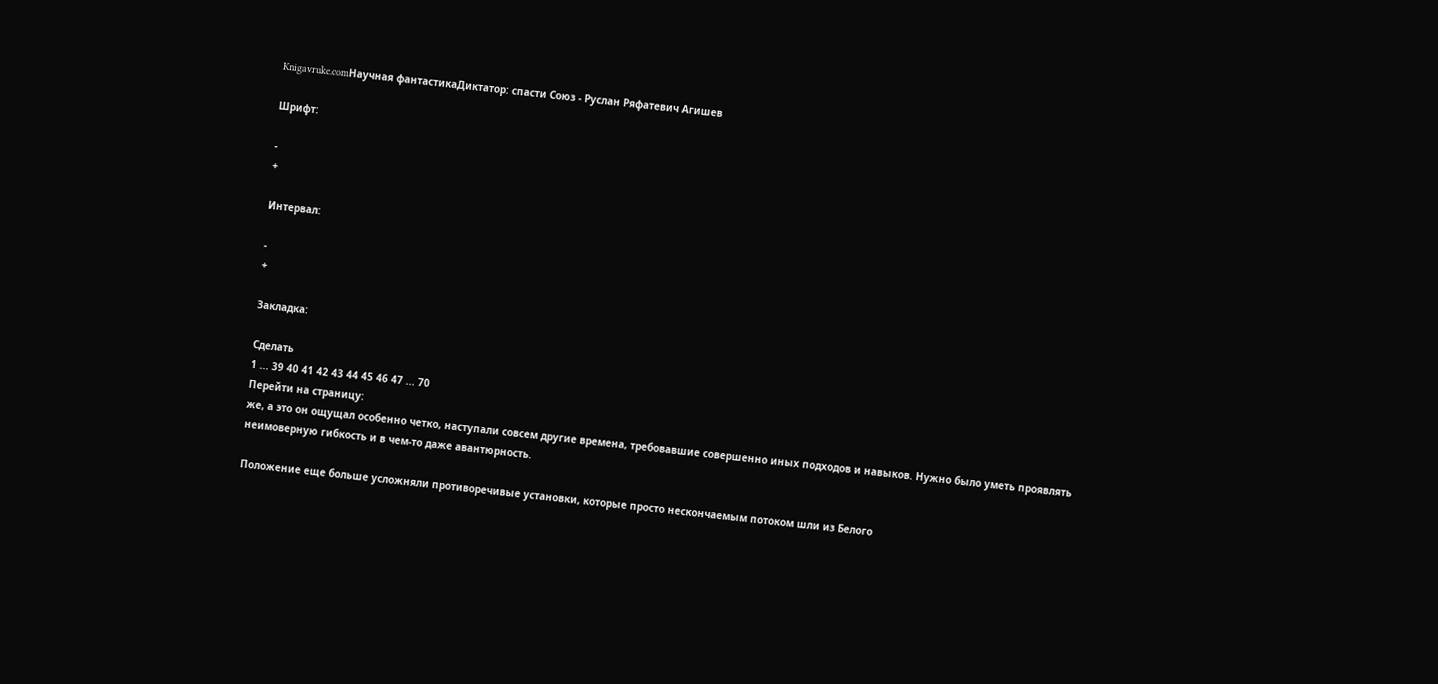Knigavruke.comНаучная фантастикаДиктатор: спасти Союз - Руслан Ряфатевич Агишев

Шрифт:

-
+

Интервал:

-
+

Закладка:

Сделать
1 ... 39 40 41 42 43 44 45 46 47 ... 70
Перейти на страницу:
же, а это он ощущал особенно четко, наступали совсем другие времена, требовавшие совершенно иных подходов и навыков. Нужно было уметь проявлять неимоверную гибкость и в чем-то даже авантюрность.

Положение еще больше усложняли противоречивые установки, которые просто нескончаемым потоком шли из Белого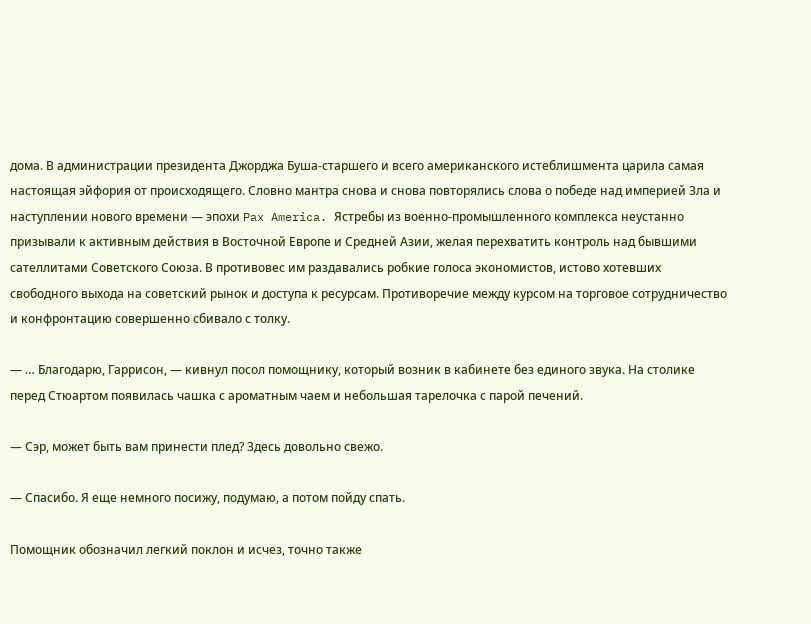дома. В администрации президента Джорджа Буша-старшего и всего американского истеблишмента царила самая настоящая эйфория от происходящего. Словно мантра снова и снова повторялись слова о победе над империей Зла и наступлении нового времени — эпохи Pax America. Ястребы из военно-промышленного комплекса неустанно призывали к активным действия в Восточной Европе и Средней Азии, желая перехватить контроль над бывшими сателлитами Советского Союза. В противовес им раздавались робкие голоса экономистов, истово хотевших свободного выхода на советский рынок и доступа к ресурсам. Противоречие между курсом на торговое сотрудничество и конфронтацию совершенно сбивало с толку.

— … Благодарю, Гаррисон, — кивнул посол помощнику, который возник в кабинете без единого звука. На столике перед Стюартом появилась чашка с ароматным чаем и небольшая тарелочка с парой печений.

— Сэр, может быть вам принести плед? Здесь довольно свежо.

— Спасибо. Я еще немного посижу, подумаю, а потом пойду спать.

Помощник обозначил легкий поклон и исчез, точно также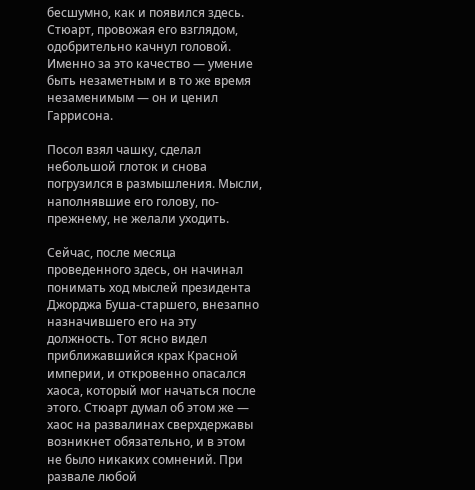бесшумно, как и появился здесь. Стюарт, провожая его взглядом, одобрительно качнул головой. Именно за это качество — умение быть незаметным и в то же время незаменимым — он и ценил Гаррисона.

Посол взял чашку, сделал небольшой глоток и снова погрузился в размышления. Мысли, наполнявшие его голову, по-прежнему, не желали уходить.

Сейчас, после месяца проведенного здесь, он начинал понимать ход мыслей президента Джорджа Буша-старшего, внезапно назначившего его на эту должность. Тот ясно видел приближавшийся крах Красной империи, и откровенно опасался хаоса, который мог начаться после этого. Стюарт думал об этом же — хаос на развалинах сверхдержавы возникнет обязательно, и в этом не было никаких сомнений. При развале любой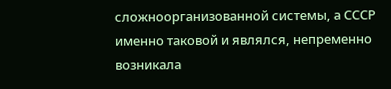сложноорганизованной системы, а СССР именно таковой и являлся, непременно возникала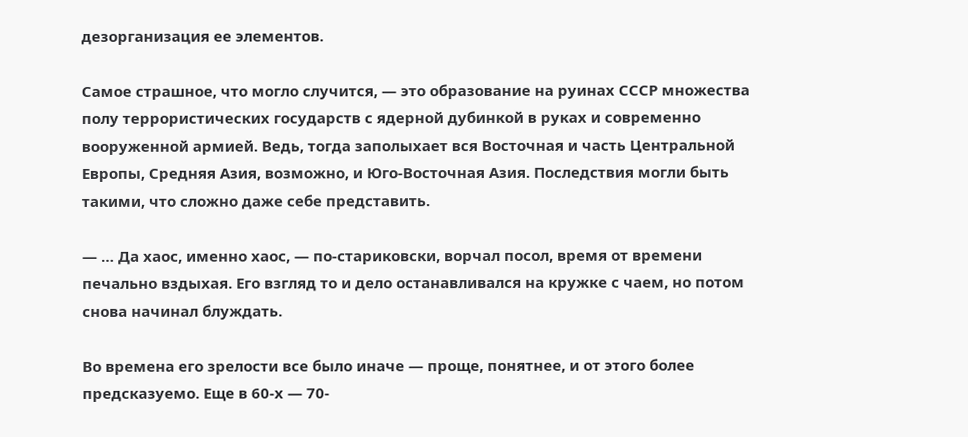дезорганизация ее элементов.

Самое страшное, что могло случится, — это образование на руинах СССР множества полу террористических государств с ядерной дубинкой в руках и современно вооруженной армией. Ведь, тогда заполыхает вся Восточная и часть Центральной Европы, Средняя Азия, возможно, и Юго-Восточная Азия. Последствия могли быть такими, что сложно даже себе представить.

— … Да хаос, именно хаос, — по-стариковски, ворчал посол, время от времени печально вздыхая. Его взгляд то и дело останавливался на кружке с чаем, но потом снова начинал блуждать.

Во времена его зрелости все было иначе — проще, понятнее, и от этого более предсказуемо. Еще в 60-х — 70-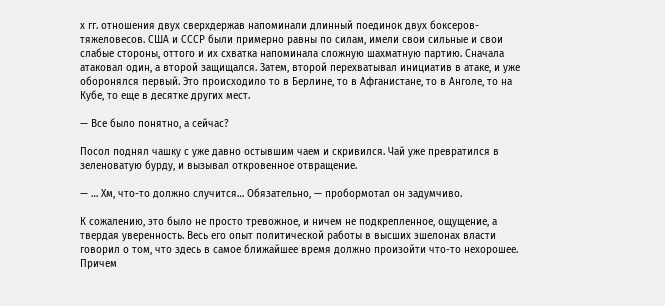х гг. отношения двух сверхдержав напоминали длинный поединок двух боксеров-тяжеловесов. США и СССР были примерно равны по силам, имели свои сильные и свои слабые стороны, оттого и их схватка напоминала сложную шахматную партию. Сначала атаковал один, а второй защищался. Затем, второй перехватывал инициатив в атаке, и уже оборонялся первый. Это происходило то в Берлине, то в Афганистане, то в Анголе, то на Кубе, то еще в десятке других мест.

— Все было понятно, а сейчас?

Посол поднял чашку с уже давно остывшим чаем и скривился. Чай уже превратился в зеленоватую бурду, и вызывал откровенное отвращение.

— … Хм, что-то должно случится… Обязательно, — пробормотал он задумчиво.

К сожалению, это было не просто тревожное, и ничем не подкрепленное, ощущение, а твердая уверенность. Весь его опыт политической работы в высших эшелонах власти говорил о том, что здесь в самое ближайшее время должно произойти что-то нехорошее. Причем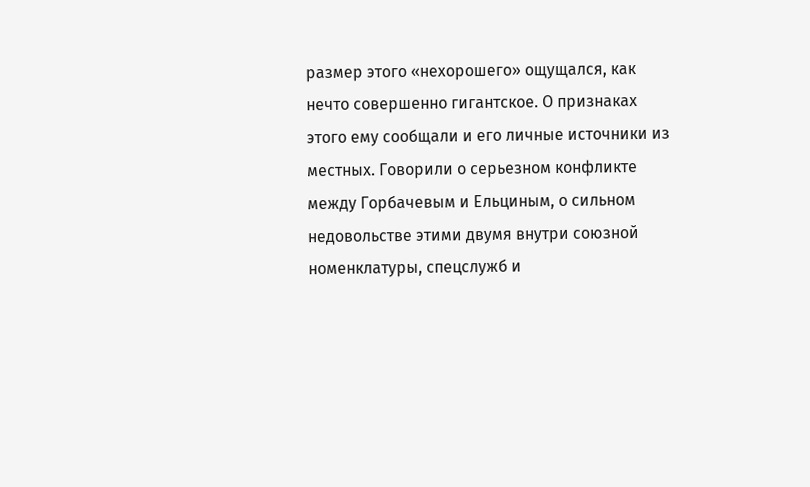размер этого «нехорошего» ощущался, как нечто совершенно гигантское. О признаках этого ему сообщали и его личные источники из местных. Говорили о серьезном конфликте между Горбачевым и Ельциным, о сильном недовольстве этими двумя внутри союзной номенклатуры, спецслужб и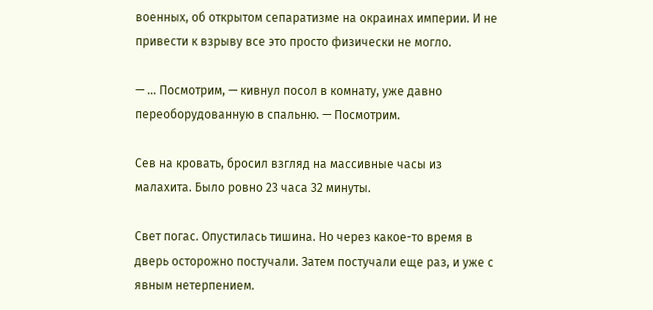военных, об открытом сепаратизме на окраинах империи. И не привести к взрыву все это просто физически не могло.

— … Посмотрим, — кивнул посол в комнату, уже давно переоборудованную в спальню. — Посмотрим.

Сев на кровать, бросил взгляд на массивные часы из малахита. Было ровно 23 часа 32 минуты.

Свет погас. Опустилась тишина. Но через какое-то время в дверь осторожно постучали. Затем постучали еще раз, и уже с явным нетерпением.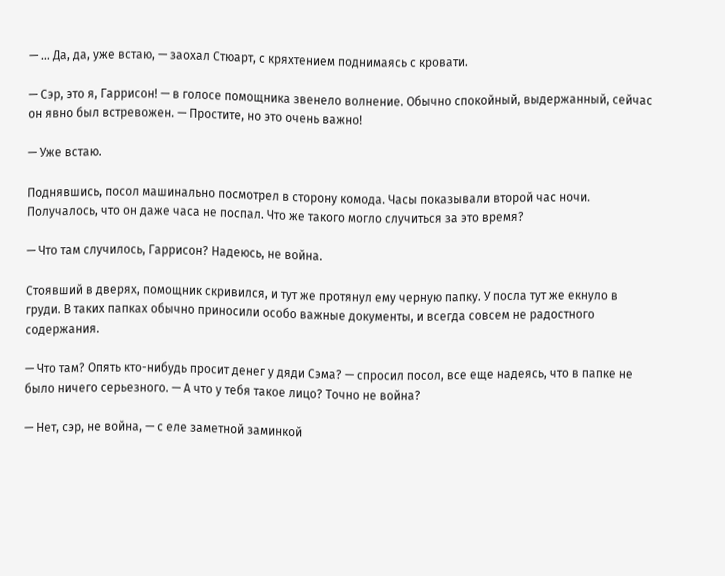— … Да, да, уже встаю, — заохал Стюарт, с кряхтением поднимаясь с кровати.

— Сэр, это я, Гаррисон! — в голосе помощника звенело волнение. Обычно спокойный, выдержанный, сейчас он явно был встревожен. — Простите, но это очень важно!

— Уже встаю.

Поднявшись, посол машинально посмотрел в сторону комода. Часы показывали второй час ночи. Получалось, что он даже часа не поспал. Что же такого могло случиться за это время?

— Что там случилось, Гаррисон? Надеюсь, не война.

Стоявший в дверях, помощник скривился, и тут же протянул ему черную папку. У посла тут же екнуло в груди. В таких папках обычно приносили особо важные документы, и всегда совсем не радостного содержания.

— Что там? Опять кто-нибудь просит денег у дяди Сэма? — спросил посол, все еще надеясь, что в папке не было ничего серьезного. — А что у тебя такое лицо? Точно не война?

— Нет, сэр, не война, — с еле заметной заминкой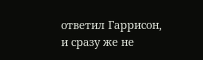ответил Гаррисон, и сразу же не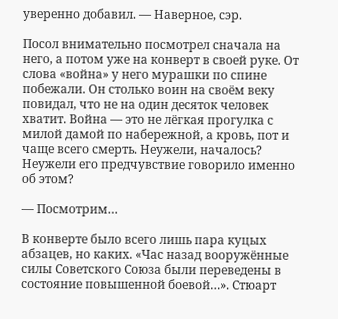уверенно добавил. — Наверное, сэр.

Посол внимательно посмотрел сначала на него, а потом уже на конверт в своей руке. От слова «война» у него мурашки по спине побежали. Он столько воин на своём веку повидал, что не на один десяток человек хватит. Война — это не лёгкая прогулка с милой дамой по набережной, а кровь, пот и чаще всего смерть. Неужели, началось? Неужели его предчувствие говорило именно об этом?

— Посмотрим…

В конверте было всего лишь пара куцых абзацев, но каких. «Час назад вооружённые силы Советского Союза были переведены в состояние повышенной боевой…». Стюарт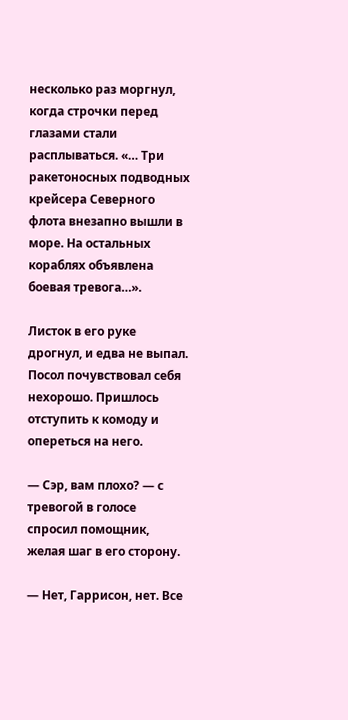несколько раз моргнул, когда строчки перед глазами стали расплываться. «… Три ракетоносных подводных крейсера Северного флота внезапно вышли в море. На остальных кораблях объявлена боевая тревога…».

Листок в его руке дрогнул, и едва не выпал. Посол почувствовал себя нехорошо. Пришлось отступить к комоду и опереться на него.

— Сэр, вам плохо? — с тревогой в голосе спросил помощник, желая шаг в его сторону.

— Нет, Гаррисон, нет. Все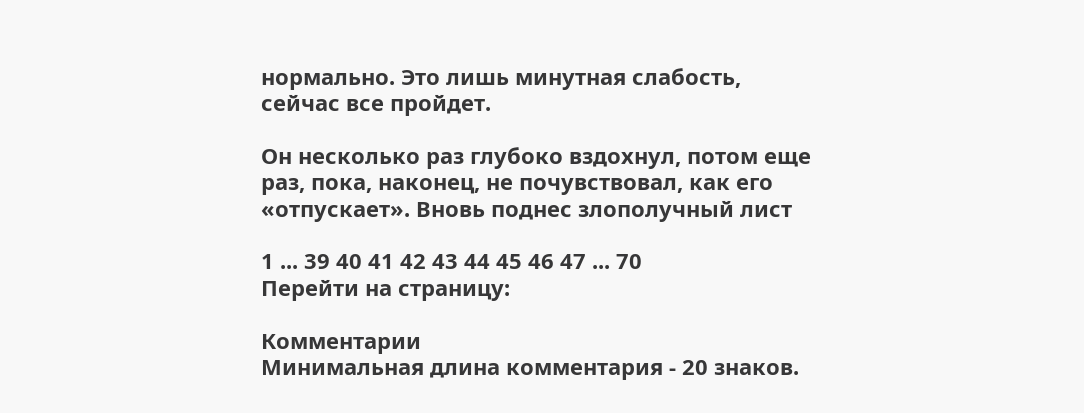нормально. Это лишь минутная слабость, сейчас все пройдет.

Он несколько раз глубоко вздохнул, потом еще раз, пока, наконец, не почувствовал, как его «отпускает». Вновь поднес злополучный лист

1 ... 39 40 41 42 43 44 45 46 47 ... 70
Перейти на страницу:

Комментарии
Минимальная длина комментария - 20 знаков.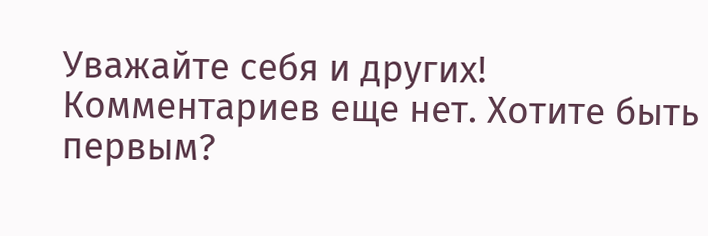Уважайте себя и других!
Комментариев еще нет. Хотите быть первым?